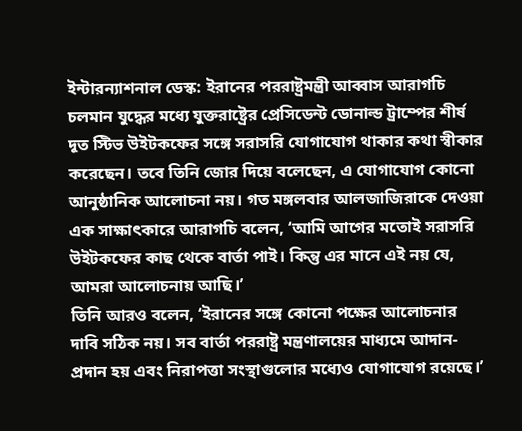ইন্টারন্যাশনাল ডেস্ক: ইরানের পররাষ্ট্রমন্ত্রী আব্বাস আরাগচি চলমান যুদ্ধের মধ্যে যুক্তরাষ্ট্রের প্রেসিডেন্ট ডোনাল্ড ট্রাম্পের শীর্ষ দূত স্টিভ উইটকফের সঙ্গে সরাসরি যোগাযোগ থাকার কথা স্বীকার করেছেন। তবে তিনি জোর দিয়ে বলেছেন, এ যোগাযোগ কোনো আনুষ্ঠানিক আলোচনা নয়। গত মঙ্গলবার আলজাজিরাকে দেওয়া এক সাক্ষাৎকারে আরাগচি বলেন, ‘আমি আগের মতোই সরাসরি উইটকফের কাছ থেকে বার্তা পাই। কিন্তু এর মানে এই নয় যে, আমরা আলোচনায় আছি।’
তিনি আরও বলেন, ‘ইরানের সঙ্গে কোনো পক্ষের আলোচনার দাবি সঠিক নয়। সব বার্তা পররাষ্ট্র মন্ত্রণালয়ের মাধ্যমে আদান-প্রদান হয় এবং নিরাপত্তা সংস্থাগুলোর মধ্যেও যোগাযোগ রয়েছে।’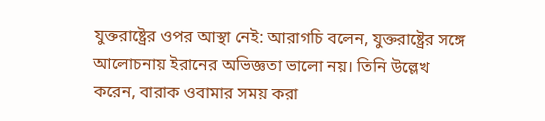যুক্তরাষ্ট্রের ওপর আস্থা নেই: আরাগচি বলেন, যুক্তরাষ্ট্রের সঙ্গে আলোচনায় ইরানের অভিজ্ঞতা ভালো নয়। তিনি উল্লেখ করেন, বারাক ওবামার সময় করা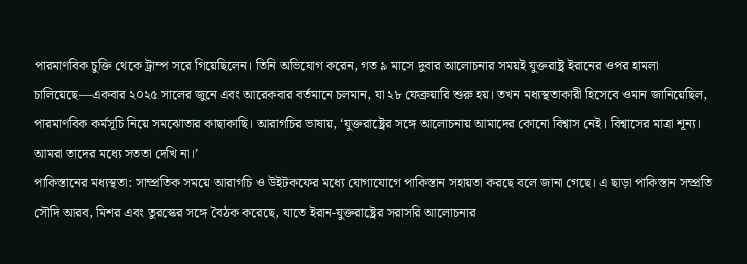পারমাণবিক চুক্তি থেকে ট্রাম্প সরে গিয়েছিলেন। তিনি অভিযোগ করেন, গত ৯ মাসে দুবার আলোচনার সময়ই যুক্তরাষ্ট্র ইরানের ওপর হামলা চালিয়েছে—একবার ২০২৫ সালের জুনে এবং আরেকবার বর্তমানে চলমান, যা ২৮ ফেব্রুয়ারি শুরু হয়। তখন মধ্যস্থতাকারী হিসেবে ওমান জানিয়েছিল, পারমাণবিক কর্মসূচি নিয়ে সমঝোতার কাছাকাছি। আরাগচির ভাষায়, ‘যুক্তরাষ্ট্রের সঙ্গে আলোচনায় আমাদের কোনো বিশ্বাস নেই। বিশ্বাসের মাত্রা শূন্য। আমরা তাদের মধ্যে সততা দেখি না।’
পাকিস্তানের মধ্যস্থতা: সাম্প্রতিক সময়ে আরাগচি ও উইটকফের মধ্যে যোগাযোগে পাকিস্তান সহায়তা করছে বলে জানা গেছে। এ ছাড়া পাকিস্তান সম্প্রতি সৌদি আরব, মিশর এবং তুরস্কের সঙ্গে বৈঠক করেছে, যাতে ইরান-যুক্তরাষ্ট্রের সরাসরি আলোচনার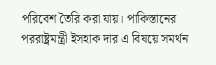পরিবেশ তৈরি করা যায়। পাকিস্তানের পররাষ্ট্রমন্ত্রী ইসহাক দার এ বিষয়ে সমর্থন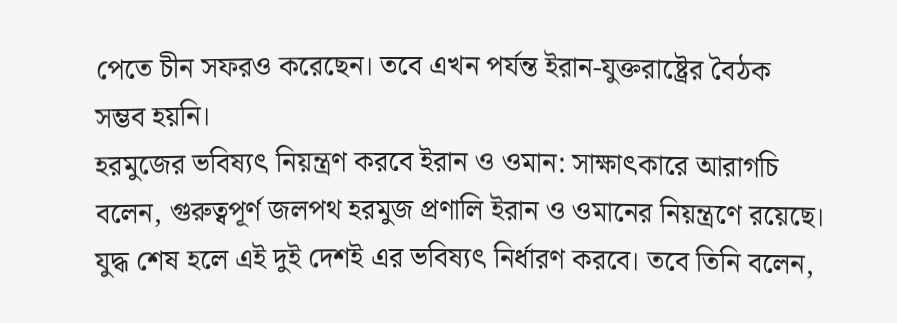পেতে চীন সফরও করেছেন। তবে এখন পর্যন্ত ইরান-যুক্তরাষ্ট্রের বৈঠক সম্ভব হয়নি।
হরমুজের ভবিষ্যৎ নিয়ন্ত্রণ করবে ইরান ও ওমান: সাক্ষাৎকারে আরাগচি বলেন, গুরুত্বপূর্ণ জলপথ হরমুজ প্রণালি ইরান ও ওমানের নিয়ন্ত্রণে রয়েছে। যুদ্ধ শেষ হলে এই দুই দেশই এর ভবিষ্যৎ নির্ধারণ করবে। তবে তিনি বলেন,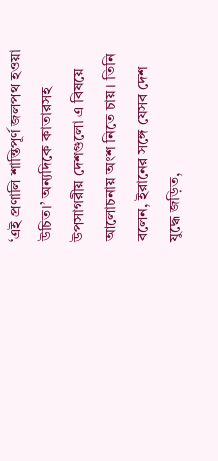‘এই প্রণালি শান্তিপূর্ণ জলপথ হওয়া উচিত।’ অন্যদিকে কাতারসহ উপসাগরীয় দেশগুলো এ বিষয়ে আলোচনায় অংশ নিতে চায়। তিনি বলেন, ইরানের সঙ্গে যেসব দেশ যুদ্ধে জড়িত,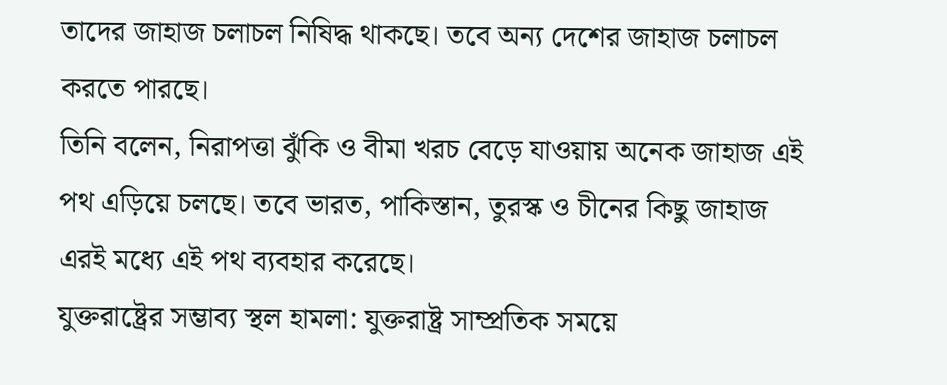তাদের জাহাজ চলাচল নিষিদ্ধ থাকছে। তবে অন্য দেশের জাহাজ চলাচল করতে পারছে।
তিনি বলেন, নিরাপত্তা ঝুঁকি ও বীমা খরচ বেড়ে যাওয়ায় অনেক জাহাজ এই পথ এড়িয়ে চলছে। তবে ভারত, পাকিস্তান, তুরস্ক ও চীনের কিছু জাহাজ এরই মধ্যে এই পথ ব্যবহার করেছে।
যুক্তরাষ্ট্রের সম্ভাব্য স্থল হামলা: যুক্তরাষ্ট্র সাম্প্রতিক সময়ে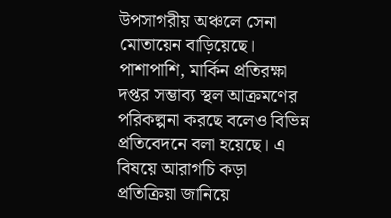উপসাগরীয় অঞ্চলে সেনা মোতায়েন বাড়িয়েছে। পাশাপাশি, মার্কিন প্রতিরক্ষা দপ্তর সম্ভাব্য স্থল আক্রমণের পরিকল্পনা করছে বলেও বিভিন্ন প্রতিবেদনে বলা হয়েছে। এ বিষয়ে আরাগচি কড়া প্রতিক্রিয়া জানিয়ে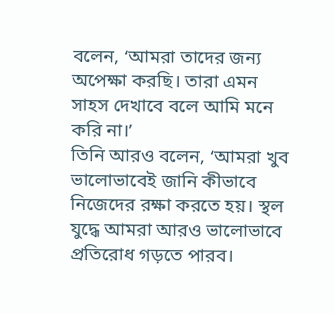বলেন, ‘আমরা তাদের জন্য অপেক্ষা করছি। তারা এমন সাহস দেখাবে বলে আমি মনে করি না।’
তিনি আরও বলেন, ‘আমরা খুব ভালোভাবেই জানি কীভাবে নিজেদের রক্ষা করতে হয়। স্থল যুদ্ধে আমরা আরও ভালোভাবে প্রতিরোধ গড়তে পারব।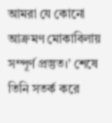আমরা যে কোনো আক্রমণ মোকাবিলায় সম্পূর্ণ প্রস্তুত।’ শেষে তিনি সতর্ক করে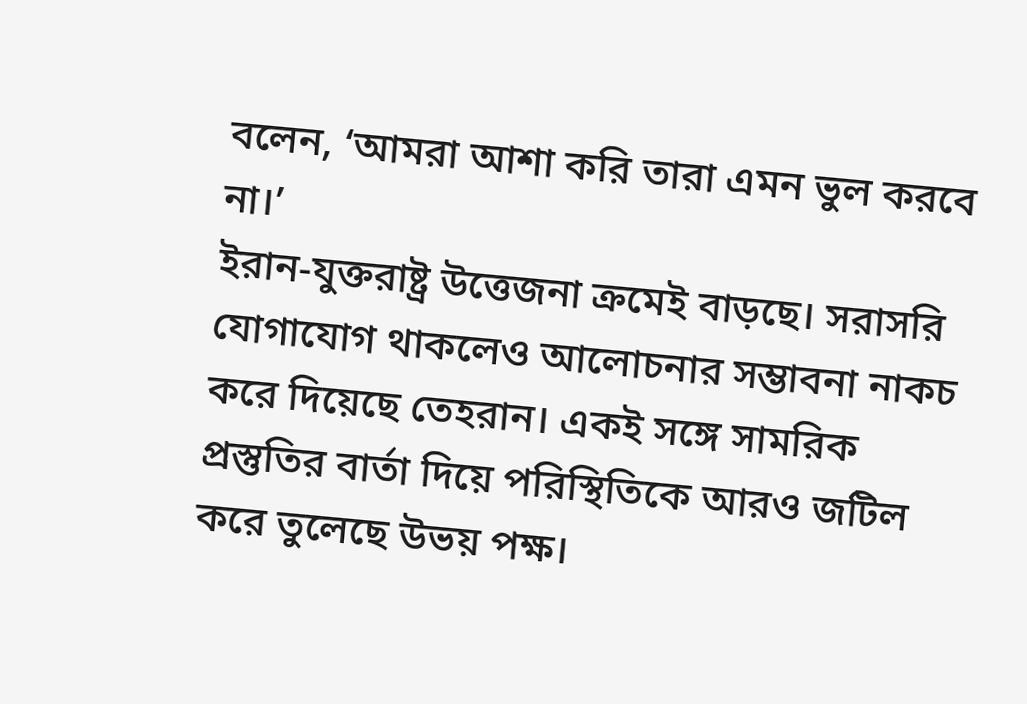বলেন, ‘আমরা আশা করি তারা এমন ভুল করবে না।’
ইরান-যুক্তরাষ্ট্র উত্তেজনা ক্রমেই বাড়ছে। সরাসরি যোগাযোগ থাকলেও আলোচনার সম্ভাবনা নাকচ করে দিয়েছে তেহরান। একই সঙ্গে সামরিক প্রস্তুতির বার্তা দিয়ে পরিস্থিতিকে আরও জটিল করে তুলেছে উভয় পক্ষ।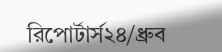রিপোর্টার্স২৪/ধ্রুব